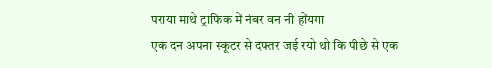पराया माथे ट्राफिक में नंबर वन नी होंयगा
एक दन अपना स्कूटर से दफ्तर जई रयो थो कि पीछे से एक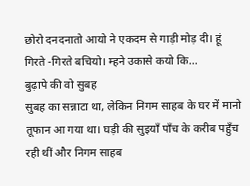छोरो दनदनातो आयो ने एकदम से गाड़ी मोड़ दी। हूं गिरते -गिरते बचियो। म्हने उकासे कयो कि…
बुढ़ापे की वो सुबह
सुबह का सन्नाटा था, लेकिन निगम साहब के घर में मानो तूफान आ गया था। घड़ी की सुइयाँ पाँच के करीब पहुँच रही थीं और निगम साहब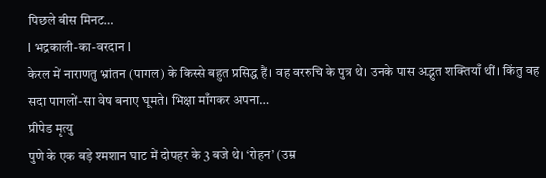पिछले बीस मिनट…
l भद्रकाली-का-वरदान l
केरल में नाराणतु भ्रांतन (पागल) के किस्से बहुत प्रसिद्ध हैं। वह वररुचि के पुत्र थे। उनके पास अद्भुत शक्तियाँ थीं। किंतु वह सदा पागलों-सा वेष बनाए घूमते। भिक्षा माँगकर अपना…
प्रीपेड मृत्यु
पुणे के एक बड़े श्मशान घाट में दोपहर के 3 बजे थे। ‘रोहन’ (उम्र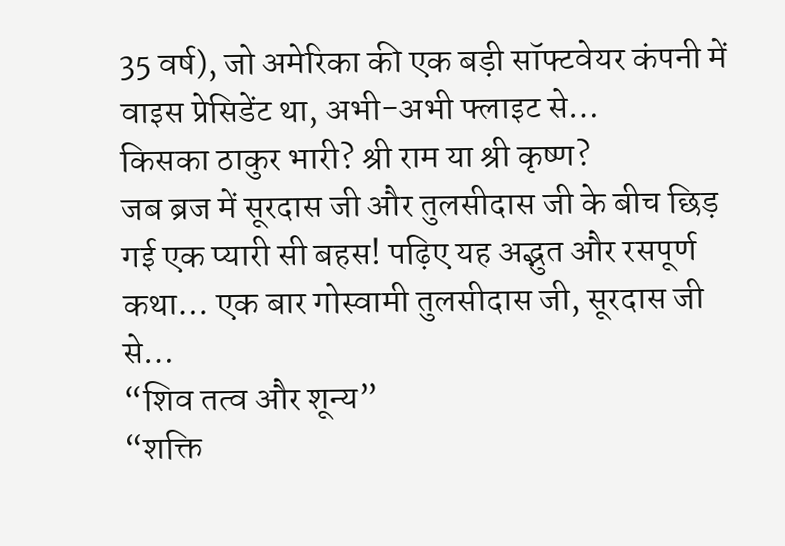35 वर्ष), जो अमेरिका की एक बड़ी सॉफ्टवेयर कंपनी में वाइस प्रेसिडेंट था, अभी-अभी फ्लाइट से…
किसका ठाकुर भारी? श्री राम या श्री कृष्ण?
जब ब्रज में सूरदास जी और तुलसीदास जी के बीच छिड़ गई एक प्यारी सी बहस! पढ़िए यह अद्भुत और रसपूर्ण कथा… एक बार गोस्वामी तुलसीदास जी, सूरदास जी से…
“शिव तत्व और शून्य”
“शक्ति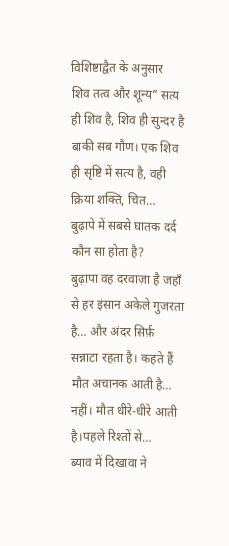विशिष्टाद्वैत के अनुसार शिव तत्व और शून्य” सत्य ही शिव है, शिव ही सुन्दर है बाकी सब गौण। एक शिव ही सृष्टि में सत्य है, वही क्रिया शक्ति, चित…
बुढ़ापे में सबसे घातक दर्द कौन सा होता है?
बुढ़ापा वह दरवाज़ा है जहाँ से हर इंसान अकेले गुजरता है… और अंदर सिर्फ़ सन्नाटा रहता है। कहते हैं मौत अचानक आती है… नहीं। मौत धीरे-धीरे आती है।पहले रिश्तों से…
ब्याव में दिखावा ने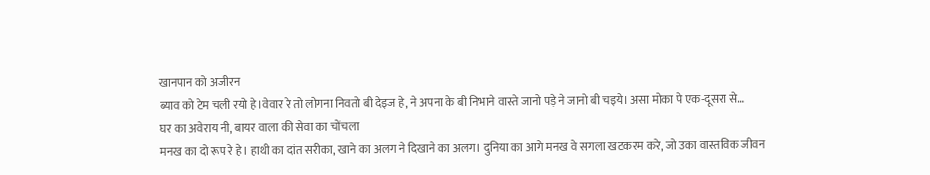खानपान को अजीरन
ब्याव को टेम चली रयो हे।वेवार रे तो लोगना निवतो बी देइज हे, ने अपना के बी निभाने वास्ते जानो पड़े ने जानो बी चइये। असा मोका पे एक-दूसरा से…
घर का अवेराय नी, बायर वाला की सेवा का चोंचला
मनख का दो रूप रे हे। हाथी का दांत सरीका, खाने का अलग ने दिखाने का अलग। दुनिया का आगे मनख वे सगला खटकरम करे, जो उका वास्तविक जीवन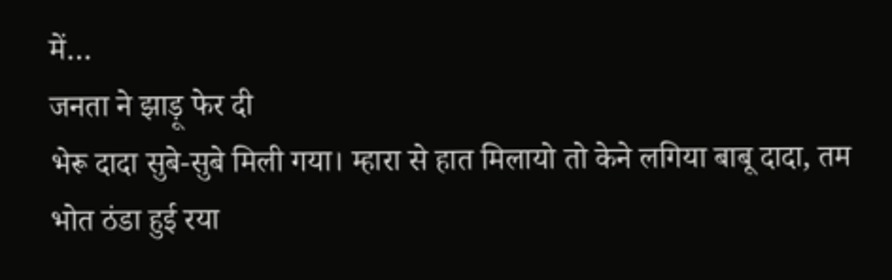में…
जनता ने झाड़ू फेर दी
भेरू दादा सुबे-सुबे मिली गया। म्हारा से हात मिलायो तो केने लगिया बाबू दादा, तम भोत ठंडा हुई रया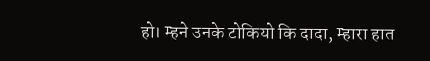हो। म्हने उनके टोकियो कि दादा, म्हारा हात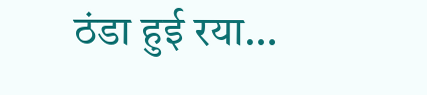ठंडा हुई रया…